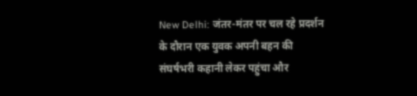New Delhi: जंतर-मंतर पर चल रहे प्रदर्शन के दौरान एक युवक अपनी बहन की संघर्षभरी कहानी लेकर पहुंचा और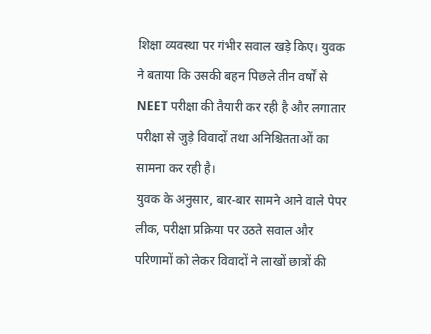शिक्षा व्यवस्था पर गंभीर सवाल खड़े किए। युवक ने बताया कि उसकी बहन पिछले तीन वर्षों से NEET परीक्षा की तैयारी कर रही है और लगातार परीक्षा से जुड़े विवादों तथा अनिश्चितताओं का सामना कर रही है।
युवक के अनुसार, बार-बार सामने आने वाले पेपर लीक, परीक्षा प्रक्रिया पर उठते सवाल और परिणामों को लेकर विवादों ने लाखों छात्रों की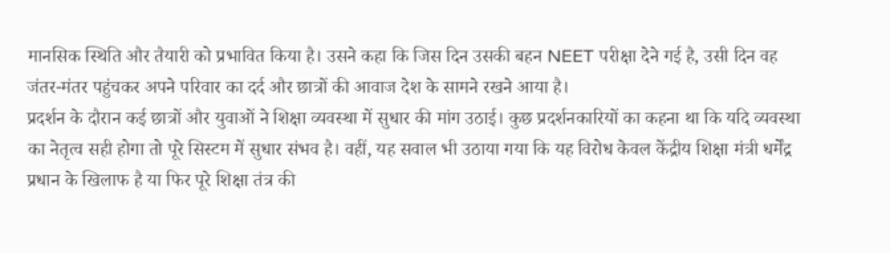मानसिक स्थिति और तैयारी को प्रभावित किया है। उसने कहा कि जिस दिन उसकी बहन NEET परीक्षा देने गई है, उसी दिन वह जंतर-मंतर पहुंचकर अपने परिवार का दर्द और छात्रों की आवाज देश के सामने रखने आया है।
प्रदर्शन के दौरान कई छात्रों और युवाओं ने शिक्षा व्यवस्था में सुधार की मांग उठाई। कुछ प्रदर्शनकारियों का कहना था कि यदि व्यवस्था का नेतृत्व सही होगा तो पूरे सिस्टम में सुधार संभव है। वहीं, यह सवाल भी उठाया गया कि यह विरोध केवल केंद्रीय शिक्षा मंत्री धर्मेंद्र प्रधान के खिलाफ है या फिर पूरे शिक्षा तंत्र की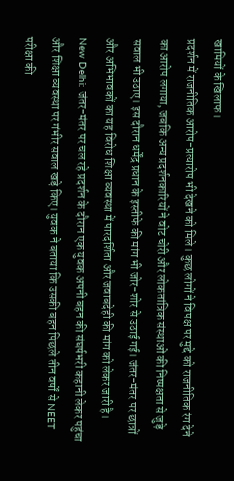खामियों के खिलाफ।
प्रदर्शन में राजनीतिक आरोप-प्रत्यारोप भी देखने को मिले। कुछ लोगों ने विपक्ष पर मुद्दे को राजनीतिक रंग देने का आरोप लगाया, जबकि अन्य प्रदर्शनकारियों ने वोट चोरी और लोकतांत्रिक संस्थाओं की निष्पक्षता से जुड़े सवाल भी उठाए। इस दौरान धर्मेंद्र प्रधान के इस्तीफे की मांग भी जोर-शोर से उठाई गई। जंतर-मंतर पर छात्रों और अभिभावकों का यह विरोध शिक्षा व्यवस्था में पारदर्शिता और जवाबदेही की मांग को लेकर जारी है।
New Delhi: जंतर-मंतर पर चल रहे प्रदर्शन के दौरान एक युवक अपनी बहन की संघर्षभरी कहानी लेकर पहुंचा और शिक्षा व्यवस्था पर गंभीर सवाल खड़े किए। युवक ने बताया कि उसकी बहन पिछले तीन वर्षों से NEET परीक्षा की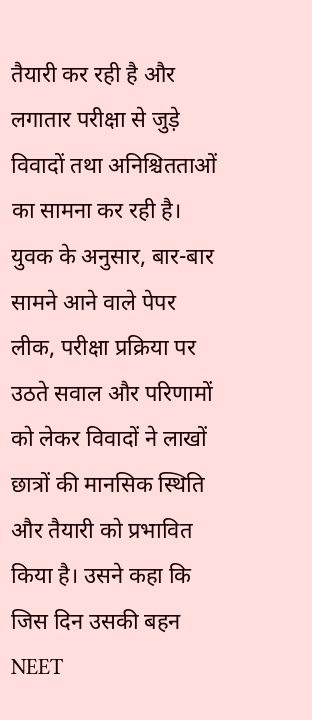तैयारी कर रही है और लगातार परीक्षा से जुड़े विवादों तथा अनिश्चितताओं का सामना कर रही है।
युवक के अनुसार, बार-बार सामने आने वाले पेपर लीक, परीक्षा प्रक्रिया पर उठते सवाल और परिणामों को लेकर विवादों ने लाखों छात्रों की मानसिक स्थिति और तैयारी को प्रभावित किया है। उसने कहा कि जिस दिन उसकी बहन NEET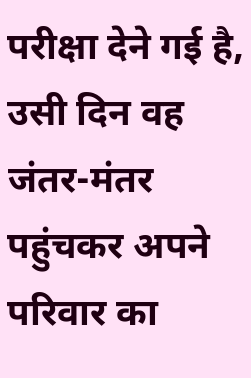परीक्षा देने गई है, उसी दिन वह जंतर-मंतर पहुंचकर अपने परिवार का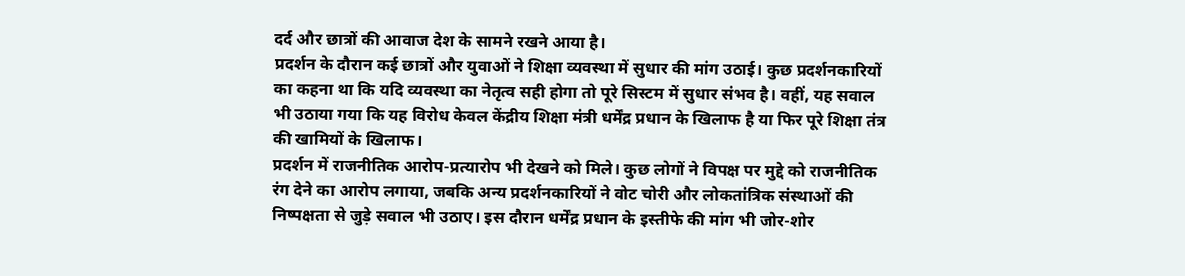दर्द और छात्रों की आवाज देश के सामने रखने आया है।
प्रदर्शन के दौरान कई छात्रों और युवाओं ने शिक्षा व्यवस्था में सुधार की मांग उठाई। कुछ प्रदर्शनकारियों का कहना था कि यदि व्यवस्था का नेतृत्व सही होगा तो पूरे सिस्टम में सुधार संभव है। वहीं, यह सवाल भी उठाया गया कि यह विरोध केवल केंद्रीय शिक्षा मंत्री धर्मेंद्र प्रधान के खिलाफ है या फिर पूरे शिक्षा तंत्र की खामियों के खिलाफ।
प्रदर्शन में राजनीतिक आरोप-प्रत्यारोप भी देखने को मिले। कुछ लोगों ने विपक्ष पर मुद्दे को राजनीतिक रंग देने का आरोप लगाया, जबकि अन्य प्रदर्शनकारियों ने वोट चोरी और लोकतांत्रिक संस्थाओं की निष्पक्षता से जुड़े सवाल भी उठाए। इस दौरान धर्मेंद्र प्रधान के इस्तीफे की मांग भी जोर-शोर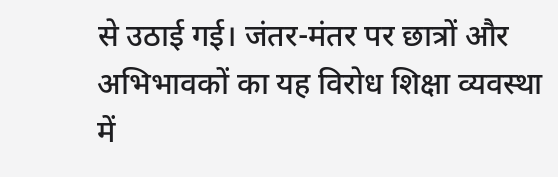से उठाई गई। जंतर-मंतर पर छात्रों और अभिभावकों का यह विरोध शिक्षा व्यवस्था में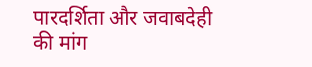पारदर्शिता और जवाबदेही की मांग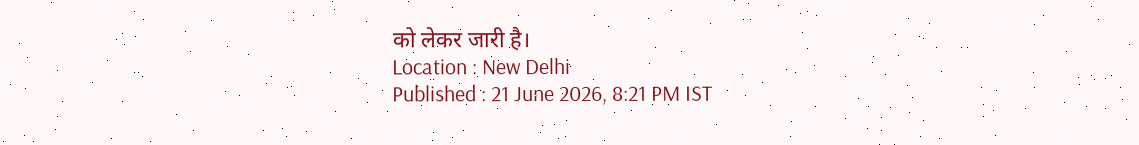को लेकर जारी है।
Location : New Delhi
Published : 21 June 2026, 8:21 PM IST